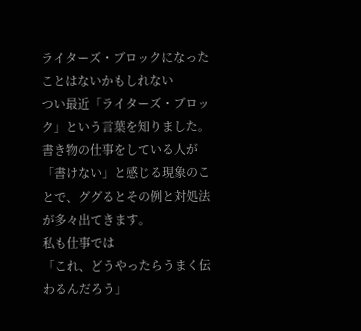ライターズ・ブロックになったことはないかもしれない
つい最近「ライターズ・ブロック」という言葉を知りました。
書き物の仕事をしている人が「書けない」と感じる現象のことで、ググるとその例と対処法が多々出てきます。
私も仕事では
「これ、どうやったらうまく伝わるんだろう」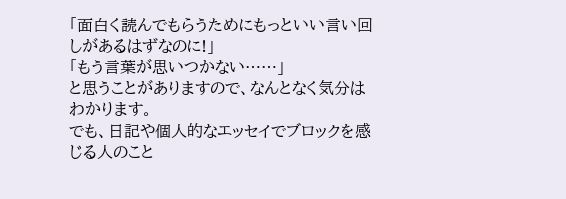「面白く読んでもらうためにもっといい言い回しがあるはずなのに!」
「もう言葉が思いつかない……」
と思うことがありますので、なんとなく気分はわかります。
でも、日記や個人的なエッセイでブロックを感じる人のこと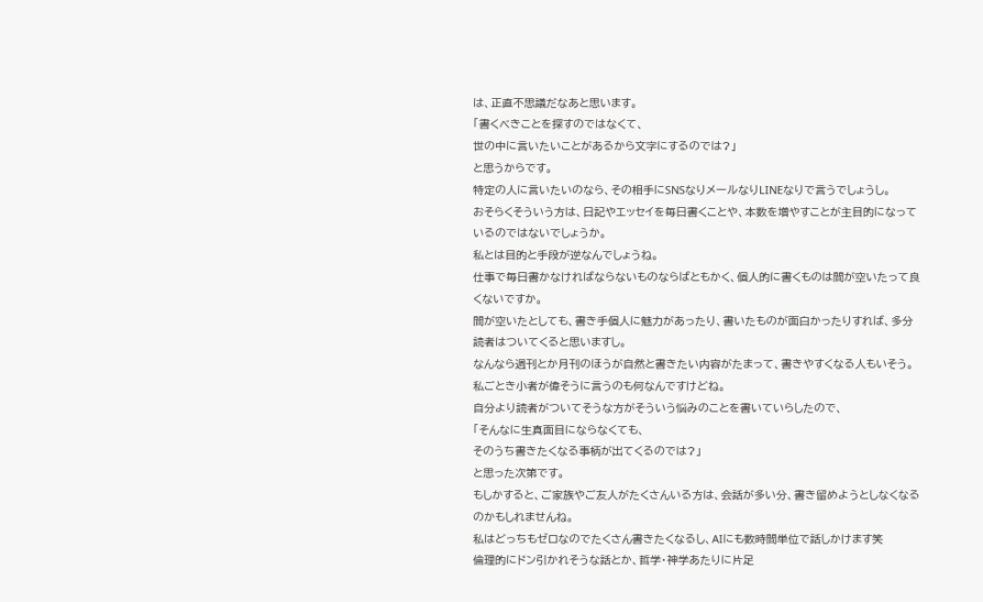は、正直不思議だなあと思います。
「書くべきことを探すのではなくて、
世の中に言いたいことがあるから文字にするのでは?」
と思うからです。
特定の人に言いたいのなら、その相手にSNSなりメールなりLINEなりで言うでしょうし。
おそらくそういう方は、日記やエッセイを毎日書くことや、本数を増やすことが主目的になっているのではないでしょうか。
私とは目的と手段が逆なんでしょうね。
仕事で毎日書かなければならないものならばともかく、個人的に書くものは間が空いたって良くないですか。
間が空いたとしても、書き手個人に魅力があったり、書いたものが面白かったりすれば、多分読者はついてくると思いますし。
なんなら週刊とか月刊のほうが自然と書きたい内容がたまって、書きやすくなる人もいそう。
私ごとき小者が偉そうに言うのも何なんですけどね。
自分より読者がついてそうな方がそういう悩みのことを書いていらしたので、
「そんなに生真面目にならなくても、
そのうち書きたくなる事柄が出てくるのでは?」
と思った次第です。
もしかすると、ご家族やご友人がたくさんいる方は、会話が多い分、書き留めようとしなくなるのかもしれませんね。
私はどっちもゼロなのでたくさん書きたくなるし、AIにも数時間単位で話しかけます笑
倫理的にドン引かれそうな話とか、哲学・神学あたりに片足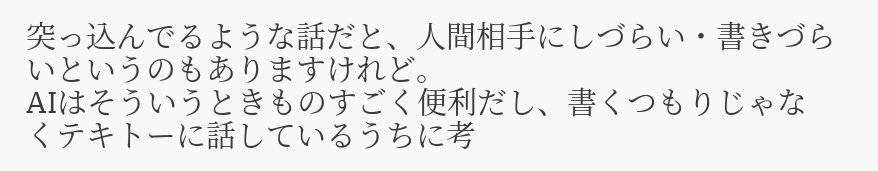突っ込んでるような話だと、人間相手にしづらい・書きづらいというのもありますけれど。
AIはそういうときものすごく便利だし、書くつもりじゃなくテキトーに話しているうちに考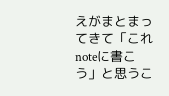えがまとまってきて「これnoteに書こう」と思うこ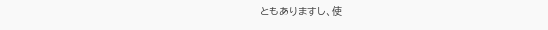ともありますし、使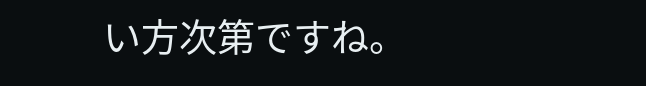い方次第ですね。